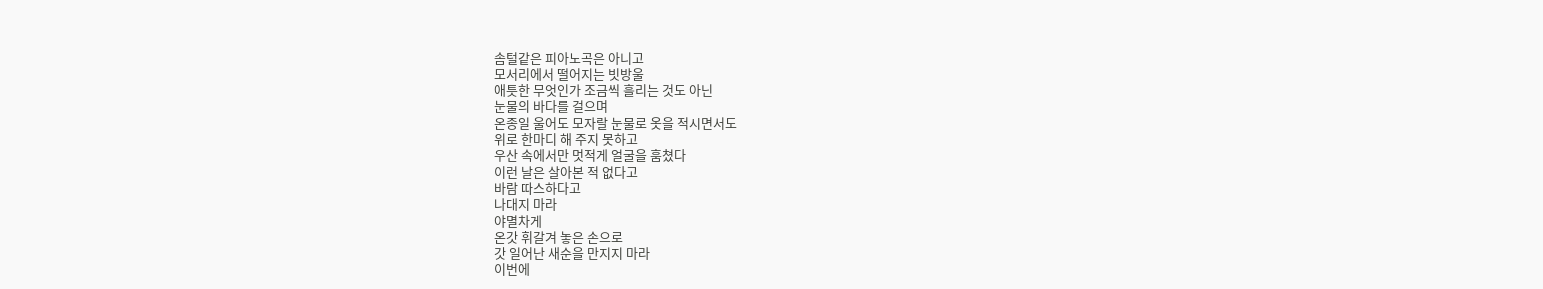솜털같은 피아노곡은 아니고
모서리에서 떨어지는 빗방울
애틋한 무엇인가 조금씩 흘리는 것도 아닌
눈물의 바다를 걸으며
온종일 울어도 모자랄 눈물로 옷을 적시면서도
위로 한마디 해 주지 못하고
우산 속에서만 멋적게 얼굴을 훔쳤다
이런 날은 살아본 적 없다고
바람 따스하다고
나대지 마라
야멸차게
온갓 휘갈겨 놓은 손으로
갓 일어난 새순을 만지지 마라
이번에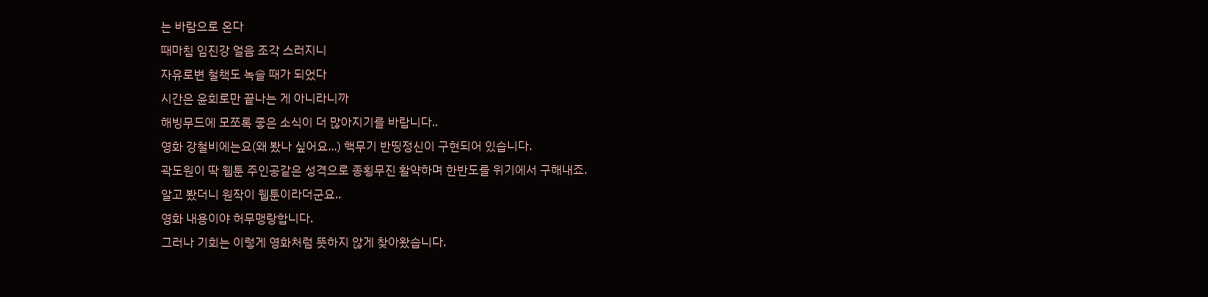는 바람으로 온다
때마침 임진강 얼음 조각 스러지니
자유로변 철책도 녹슬 때가 되었다
시간은 윤회로만 끝나는 게 아니라니까
해빙무드에 모쪼록 좋은 소식이 더 많아지기를 바랍니다..
영화 강철비에는요(왜 봤나 싶어요...) 핵무기 반띵정신이 구현되어 있습니다.
곽도원이 딱 웹툰 주인공같은 성격으로 종횡무진 활약하며 한반도를 위기에서 구해내죠.
알고 봤더니 원작이 웹툰이라더군요..
영화 내용이야 허무맹랑합니다.
그러나 기회는 이렇게 영화처럼 뜻하지 않게 찾아왔습니다.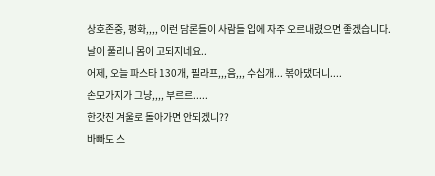상호존중, 평화,,,, 이런 담론들이 사람들 입에 자주 오르내렸으면 좋겠습니다.
날이 풀리니 몸이 고되지네요..
어제, 오늘 파스타 130개, 필라프,,,음,,, 수십개... 볶아댔더니....
손모가지가 그냥,,,, 부르르.....
한갓진 겨울로 돌아가면 안되겠니??
바빠도 스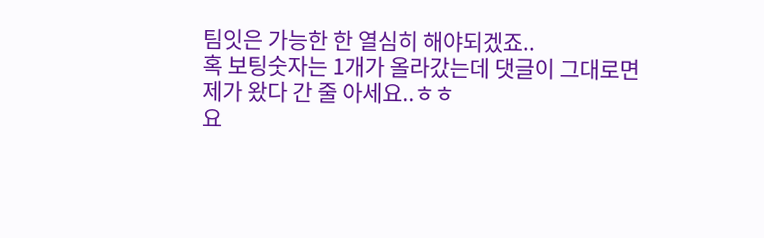팀잇은 가능한 한 열심히 해야되겠죠..
혹 보팅숫자는 1개가 올라갔는데 댓글이 그대로면 제가 왔다 간 줄 아세요..ㅎㅎ
요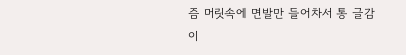즘 머릿속에 면발만 들어차서 통 글감이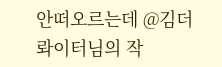안떠오르는데 @김더롸이터님의 작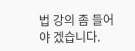법 강의 좀 들어야 겠습니다.